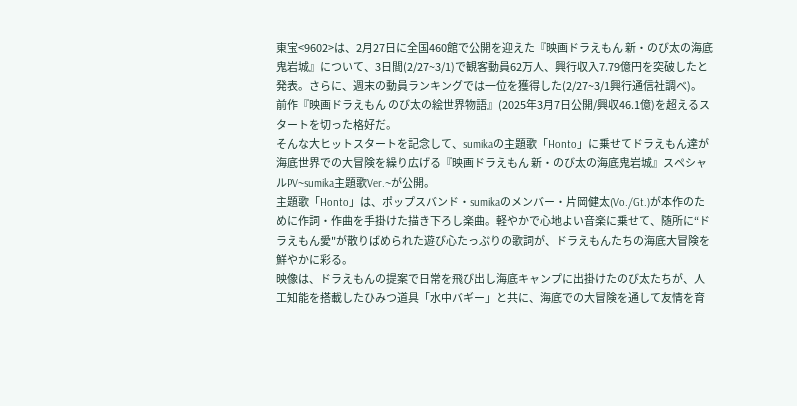東宝<9602>は、2月27日に全国460館で公開を迎えた『映画ドラえもん 新・のび太の海底鬼岩城』について、3日間(2/27~3/1)で観客動員62万人、興行収入7.79億円を突破したと発表。さらに、週末の動員ランキングでは一位を獲得した(2/27~3/1興行通信社調べ)。
前作『映画ドラえもん のび太の絵世界物語』(2025年3月7日公開/興収46.1億)を超えるスタートを切った格好だ。
そんな大ヒットスタートを記念して、sumikaの主題歌「Honto」に乗せてドラえもん達が海底世界での大冒険を繰り広げる『映画ドラえもん 新・のび太の海底鬼岩城』スペシャルPV~sumika主題歌Ver.~が公開。
主題歌「Honto」は、ポップスバンド・sumikaのメンバー・片岡健太(Vo./Gt.)が本作のために作詞・作曲を手掛けた描き下ろし楽曲。軽やかで心地よい音楽に乗せて、随所に“ドラえもん愛"が散りばめられた遊び心たっぷりの歌詞が、ドラえもんたちの海底大冒険を鮮やかに彩る。
映像は、ドラえもんの提案で日常を飛び出し海底キャンプに出掛けたのび太たちが、人工知能を搭載したひみつ道具「水中バギー」と共に、海底での大冒険を通して友情を育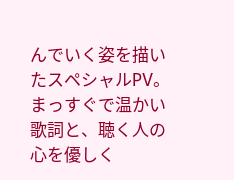んでいく姿を描いたスペシャルPV。
まっすぐで温かい歌詞と、聴く人の心を優しく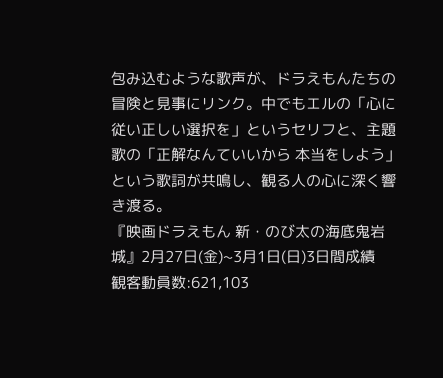包み込むような歌声が、ドラえもんたちの冒険と見事にリンク。中でもエルの「心に従い正しい選択を」というセリフと、主題歌の「正解なんていいから 本当をしよう」という歌詞が共鳴し、観る人の心に深く響き渡る。
『映画ドラえもん 新・のび太の海底鬼岩城』2月27日(金)~3月1日(日)3日間成績
観客動員数:621,103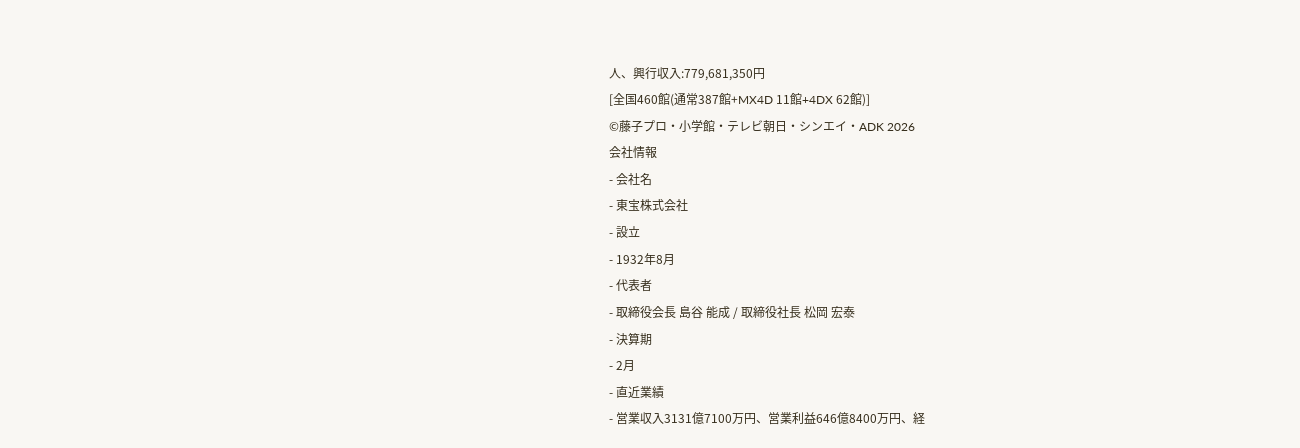人、興行収入:779,681,350円
[全国460館(通常387館+MX4D 11館+4DX 62館)]
©藤子プロ・小学館・テレビ朝日・シンエイ・ADK 2026
会社情報
- 会社名
- 東宝株式会社
- 設立
- 1932年8月
- 代表者
- 取締役会長 島谷 能成 / 取締役社長 松岡 宏泰
- 決算期
- 2月
- 直近業績
- 営業収入3131億7100万円、営業利益646億8400万円、経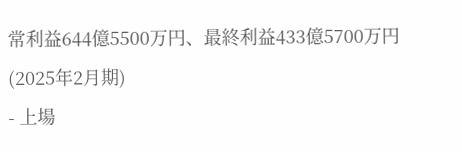常利益644億5500万円、最終利益433億5700万円(2025年2月期)
- 上場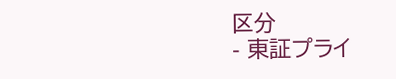区分
- 東証プライ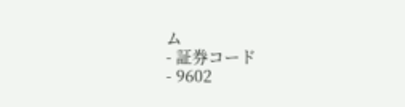ム
- 証券コード
- 9602